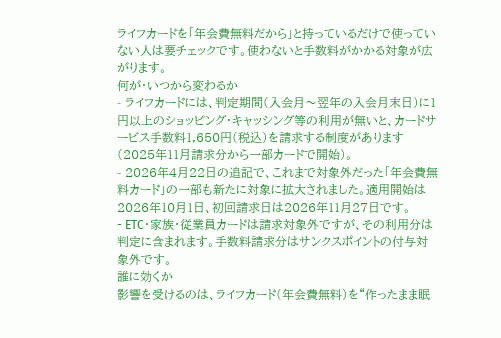ライフカードを「年会費無料だから」と持っているだけで使っていない人は要チェックです。使わないと手数料がかかる対象が広がります。
何が・いつから変わるか
- ライフカードには、判定期間(入会月〜翌年の入会月末日)に1円以上のショッピング・キャッシング等の利用が無いと、カードサービス手数料1,650円(税込)を請求する制度があります(2025年11月請求分から一部カードで開始)。
- 2026年4月22日の追記で、これまで対象外だった「年会費無料カード」の一部も新たに対象に拡大されました。適用開始は2026年10月1日、初回請求日は2026年11月27日です。
- ETC・家族・従業員カードは請求対象外ですが、その利用分は判定に含まれます。手数料請求分はサンクスポイントの付与対象外です。
誰に効くか
影響を受けるのは、ライフカード(年会費無料)を“作ったまま眠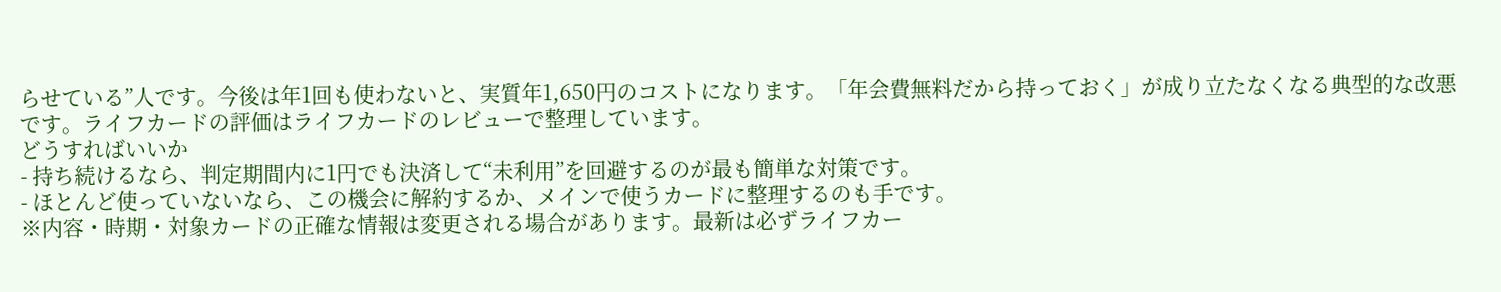らせている”人です。今後は年1回も使わないと、実質年1,650円のコストになります。「年会費無料だから持っておく」が成り立たなくなる典型的な改悪です。ライフカードの評価はライフカードのレビューで整理しています。
どうすればいいか
- 持ち続けるなら、判定期間内に1円でも決済して“未利用”を回避するのが最も簡単な対策です。
- ほとんど使っていないなら、この機会に解約するか、メインで使うカードに整理するのも手です。
※内容・時期・対象カードの正確な情報は変更される場合があります。最新は必ずライフカー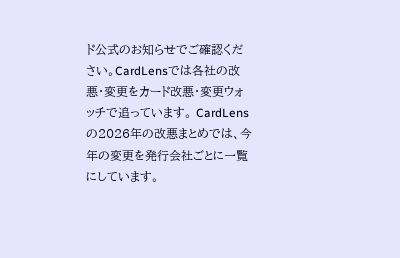ド公式のお知らせでご確認ください。CardLensでは各社の改悪・変更をカード改悪・変更ウォッチで追っています。 CardLensの2026年の改悪まとめでは、今年の変更を発行会社ごとに一覧にしています。